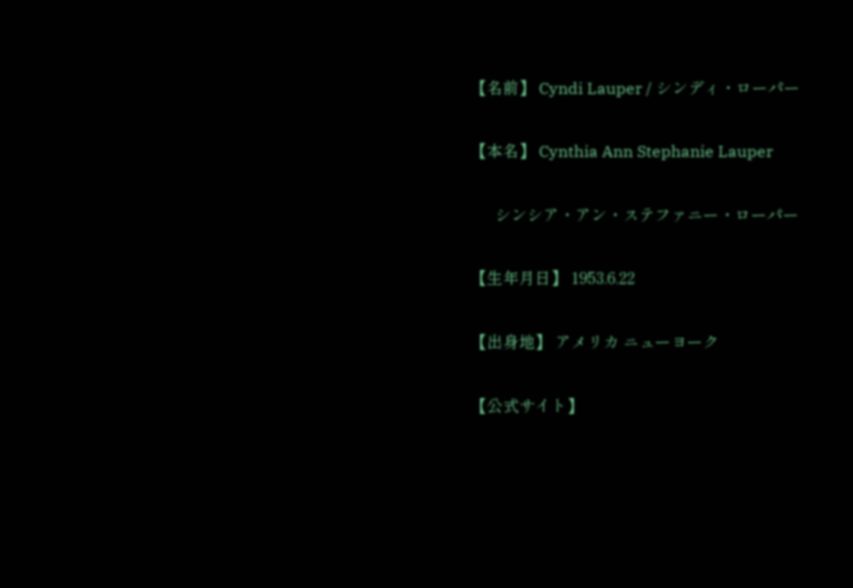【名前】 Cyndi Lauper / シンディ・ローパー

【本名】 Cynthia Ann Stephanie Lauper

      シンシア・アン・ステファニー・ローパー

【生年月日】 1953.6.22

【出身地】 アメリカ ニューヨーク

【公式サイト】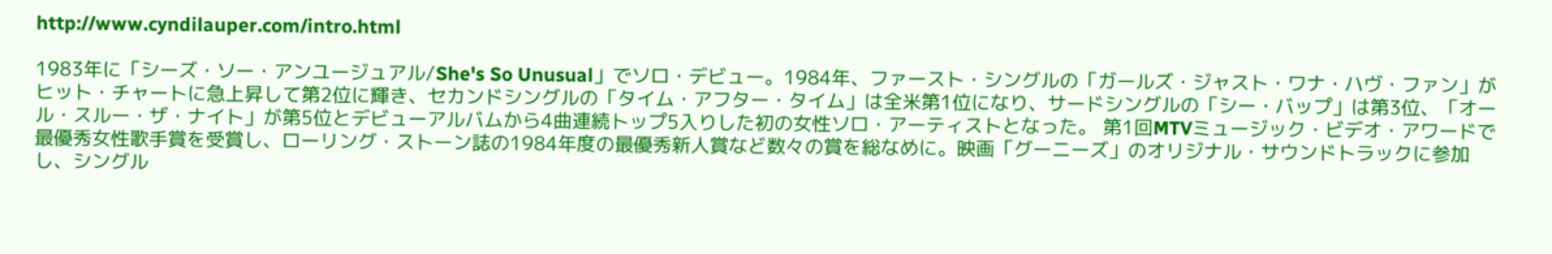http://www.cyndilauper.com/intro.html

1983年に「シーズ・ソー・アンユージュアル/She's So Unusual」でソロ・デビュー。1984年、ファースト・シングルの「ガールズ・ジャスト・ワナ・ハヴ・ファン」がヒット・チャートに急上昇して第2位に輝き、セカンドシングルの「タイム・アフター・タイム」は全米第1位になり、サードシングルの「シー・バップ」は第3位、「オール・スルー・ザ・ナイト」が第5位とデビューアルバムから4曲連続トップ5入りした初の女性ソロ・アーティストとなった。 第1回MTVミュージック・ビデオ・アワードで最優秀女性歌手賞を受賞し、ローリング・ストーン誌の1984年度の最優秀新人賞など数々の賞を総なめに。映画「グーニーズ」のオリジナル・サウンドトラックに参加し、シングル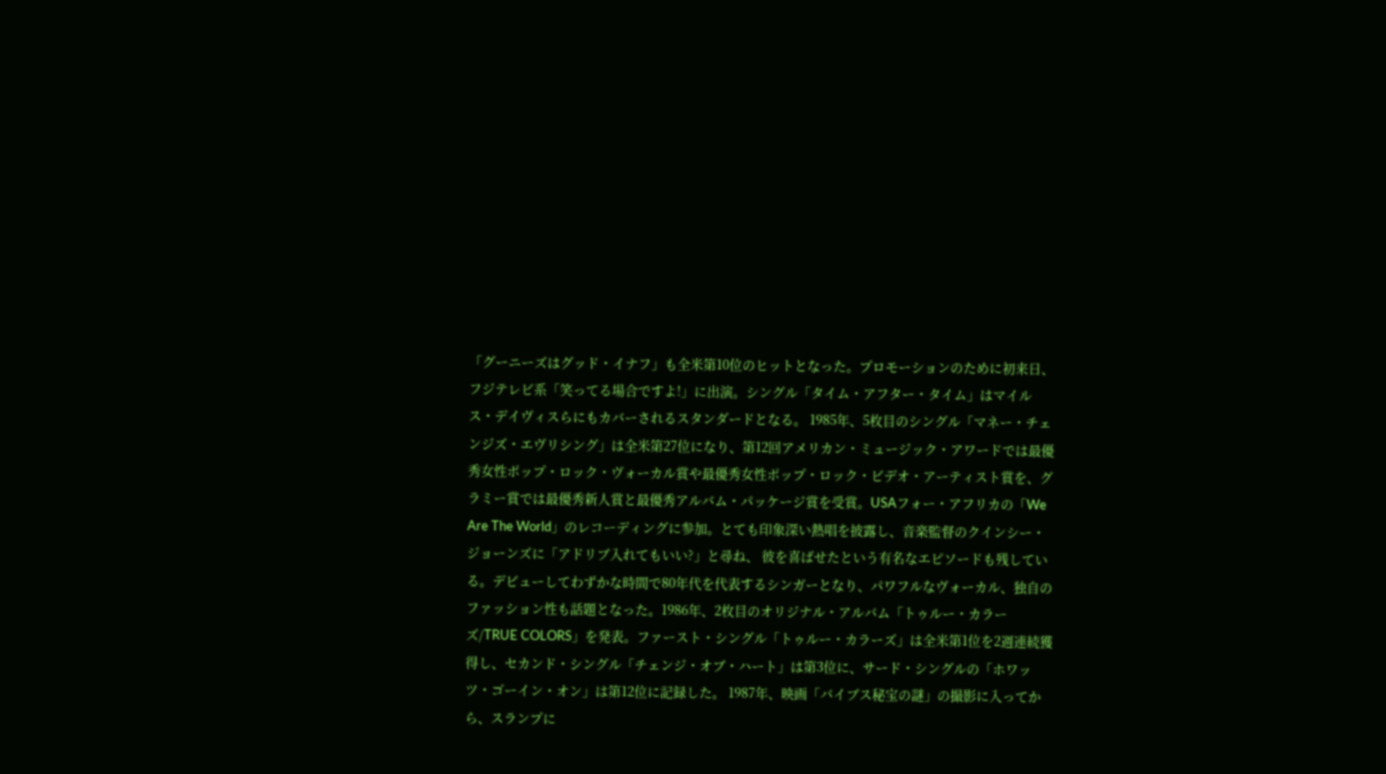「グーニーズはグッド・イナフ」も全米第10位のヒットとなった。プロモーションのために初来日、フジテレビ系「笑ってる場合ですよ!」に出演。シングル「タイム・アフター・タイム」はマイルス・デイヴィスらにもカバーされるスタンダードとなる。 1985年、5枚目のシングル「マネー・チェンジズ・エヴリシング」は全米第27位になり、第12回アメリカン・ミュージック・アワードでは最優秀女性ポップ・ロック・ヴォーカル賞や最優秀女性ポップ・ロック・ビデオ・アーティスト賞を、グラミー賞では最優秀新人賞と最優秀アルバム・パッケージ賞を受賞。USAフォー・アフリカの「We Are The World」のレコーディングに参加。とても印象深い熱唱を披露し、音楽監督のクインシー・ジョーンズに「アドリブ入れてもいい?」と尋ね、 彼を喜ばせたという有名なエピソードも残している。デビューしてわずかな時間で80年代を代表するシンガーとなり、パワフルなヴォーカル、独自のファッション性も話題となった。1986年、2枚目のオリジナル・アルバム「トゥルー・カラーズ/TRUE COLORS」を発表。ファースト・シングル「トゥルー・カラーズ」は全米第1位を2週連続獲得し、セカンド・シングル「チェンジ・オブ・ハート」は第3位に、サード・シングルの「ホワッツ・ゴーイン・オン」は第12位に記録した。 1987年、映画「バイブス秘宝の謎」の撮影に入ってから、スランプに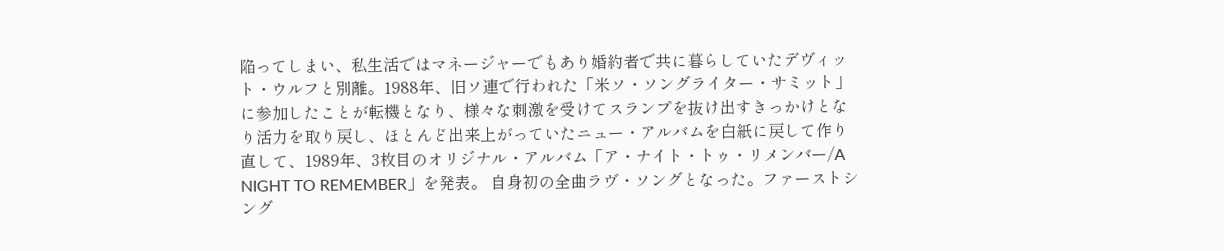陥ってしまい、私生活ではマネージャーでもあり婚約者で共に暮らしていたデヴィット・ウルフと別離。1988年、旧ソ連で行われた「米ソ・ソングライター・サミット」に参加したことが転機となり、様々な刺激を受けてスランプを抜け出すきっかけとなり活力を取り戻し、ほとんど出来上がっていたニュー・アルバムを白紙に戻して作り直して、1989年、3枚目のオリジナル・アルバム「ア・ナイト・トゥ・リメンバー/A NIGHT TO REMEMBER」を発表。 自身初の全曲ラヴ・ソングとなった。ファーストシング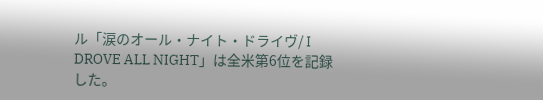ル「涙のオール・ナイト・ドライヴ/ I DROVE ALL NIGHT」は全米第6位を記録した。